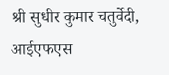श्री सुधीर कुमार चतुर्वेदी, आईएफएस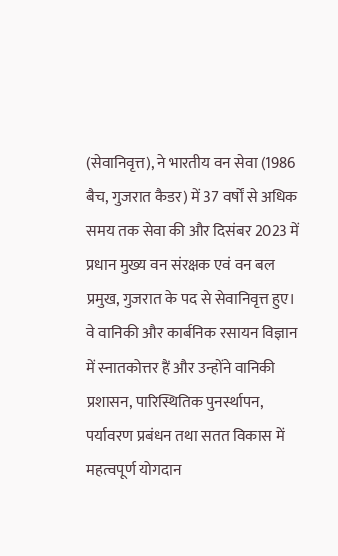(सेवानिवृत्त), ने भारतीय वन सेवा (1986 बैच, गुजरात कैडर) में 37 वर्षों से अधिक समय तक सेवा की और दिसंबर 2023 में प्रधान मुख्य वन संरक्षक एवं वन बल प्रमुख, गुजरात के पद से सेवानिवृत्त हुए। वे वानिकी और कार्बनिक रसायन विज्ञान में स्नातकोत्तर हैं और उन्होंने वानिकी प्रशासन, पारिस्थितिक पुनर्स्थापन, पर्यावरण प्रबंधन तथा सतत विकास में महत्वपूर्ण योगदान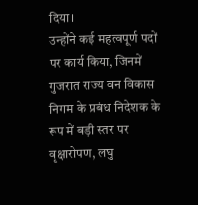दिया।
उन्होंने कई महत्वपूर्ण पदों पर कार्य किया, जिनमें गुजरात राज्य वन विकास निगम के प्रबंध निदेशक के रूप में बड़ी स्तर पर वृक्षारोपण, लघु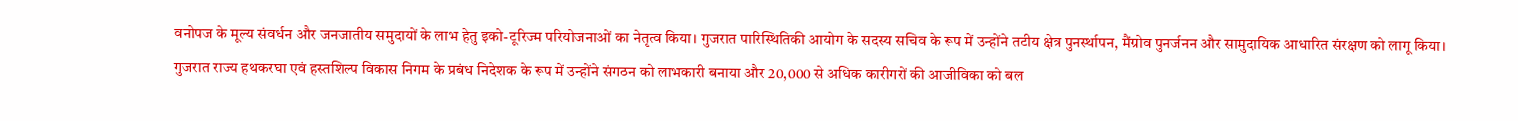वनोपज के मूल्य संवर्धन और जनजातीय समुदायों के लाभ हेतु इको-टूरिज्म परियोजनाओं का नेतृत्व किया। गुजरात पारिस्थितिकी आयोग के सदस्य सचिव के रूप में उन्होंने तटीय क्षेत्र पुनर्स्थापन, मैंग्रोव पुनर्जनन और सामुदायिक आधारित संरक्षण को लागू किया।
गुजरात राज्य हथकरघा एवं हस्तशिल्प विकास निगम के प्रबंध निदेशक के रूप में उन्होंने संगठन को लाभकारी बनाया और 20,000 से अधिक कारीगरों की आजीविका को बल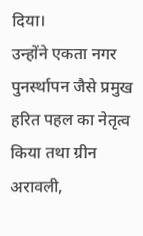दिया।
उन्होंने एकता नगर पुनर्स्थापन जैसे प्रमुख हरित पहल का नेतृत्व किया तथा ग्रीन अरावली,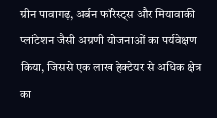ग्रीन पावागढ़, अर्बन फॉरेस्ट्स और मियावाकी प्लांटेशन जैसी अग्रणी योजनाओं का पर्यवेक्षण किया, जिससे एक लाख हेक्टेयर से अधिक क्षेत्र का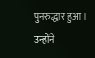पुनरुद्धार हुआ।
उन्होंने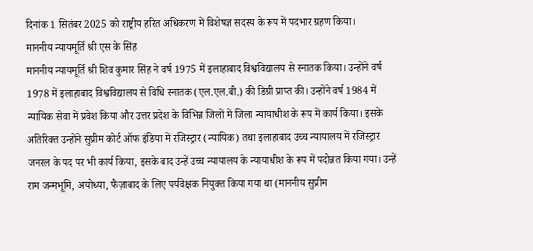दिनांक 1 सितंबर 2025 को राष्ट्रीय हरित अधिकरण में विशेषज्ञ सदस्य के रूप में पदभार ग्रहण किया।
माननीय न्यायमूर्ति श्री एस के सिंह
माननीय न्यायमूर्ति श्री शिव कुमार सिंह ने वर्ष 1975 में इलाहाबाद विश्वविद्यालय से स्नातक किया। उन्होंने वर्ष 1978 में इलाहाबाद विश्वविद्यालय से विधि स्नातक (एल.एल.बी.) की डिग्री प्राप्त की। उन्होंने वर्ष 1984 में न्यायिक सेवा में प्रवेश किया और उत्तर प्रदेश के विभिन्न जिलों में जिला न्यायाधीश के रूप में कार्य किया। इसके अतिरिक्त उन्होंने सुप्रीम कोर्ट ऑफ इंडिया में रजिस्ट्रार (न्यायिक) तथा इलाहाबाद उच्च न्यायालय में रजिस्ट्रार जनरल के पद पर भी कार्य किया, इसके बाद उन्हें उच्च न्यायालय के न्यायाधीश के रूप में पदोन्नत किया गया। उन्हें राम जन्मभूमि, अयोध्या, फैज़ाबाद के लिए पर्यवेक्षक नियुक्त किया गया था (माननीय सुप्रीम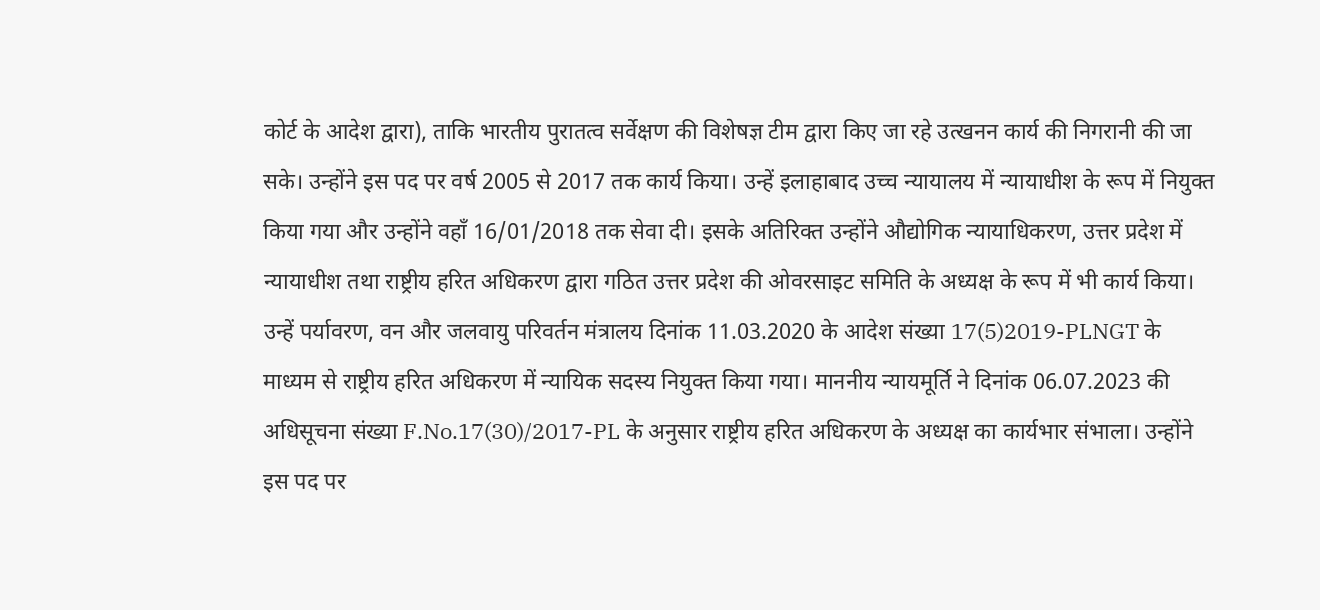कोर्ट के आदेश द्वारा), ताकि भारतीय पुरातत्व सर्वेक्षण की विशेषज्ञ टीम द्वारा किए जा रहे उत्खनन कार्य की निगरानी की जा सके। उन्होंने इस पद पर वर्ष 2005 से 2017 तक कार्य किया। उन्हें इलाहाबाद उच्च न्यायालय में न्यायाधीश के रूप में नियुक्त किया गया और उन्होंने वहाँ 16/01/2018 तक सेवा दी। इसके अतिरिक्त उन्होंने औद्योगिक न्यायाधिकरण, उत्तर प्रदेश में न्यायाधीश तथा राष्ट्रीय हरित अधिकरण द्वारा गठित उत्तर प्रदेश की ओवरसाइट समिति के अध्यक्ष के रूप में भी कार्य किया।
उन्हें पर्यावरण, वन और जलवायु परिवर्तन मंत्रालय दिनांक 11.03.2020 के आदेश संख्या 17(5)2019-PLNGT के माध्यम से राष्ट्रीय हरित अधिकरण में न्यायिक सदस्य नियुक्त किया गया। माननीय न्यायमूर्ति ने दिनांक 06.07.2023 की अधिसूचना संख्या F.No.17(30)/2017-PL के अनुसार राष्ट्रीय हरित अधिकरण के अध्यक्ष का कार्यभार संभाला। उन्होंने इस पद पर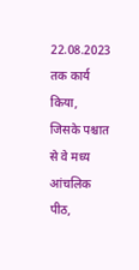22.08.2023 तक कार्य किया, जिसके पश्चात से वे मध्य आंचलिक पीठ,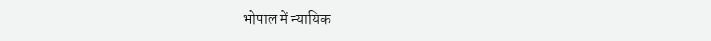भोपाल में न्यायिक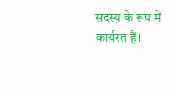सदस्य के रूप में कार्यरत हैं।